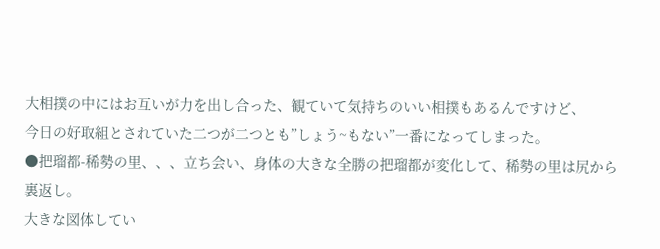大相撲の中にはお互いが力を出し合った、観ていて気持ちのいい相撲もあるんですけど、
今日の好取組とされていた二つが二つとも”しょう~もない”一番になってしまった。
●把瑠都-稀勢の里、、、立ち会い、身体の大きな全勝の把瑠都が変化して、稀勢の里は尻から裏返し。
大きな図体してい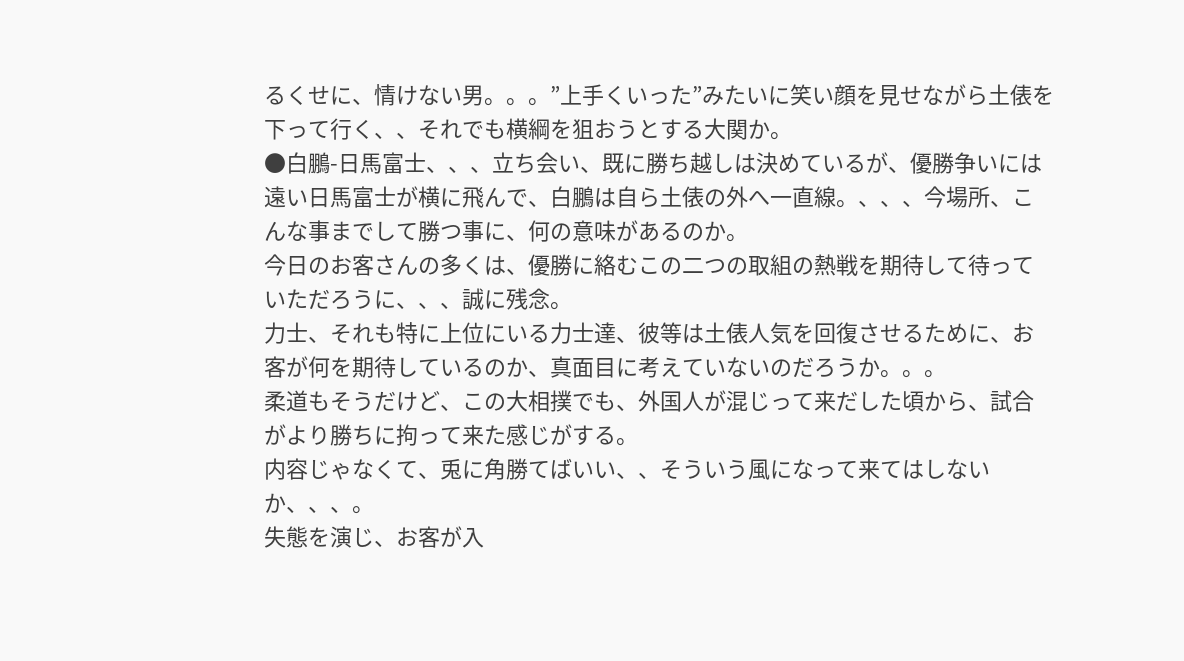るくせに、情けない男。。。”上手くいった”みたいに笑い顔を見せながら土俵を下って行く、、それでも横綱を狙おうとする大関か。
●白鵬-日馬富士、、、立ち会い、既に勝ち越しは決めているが、優勝争いには遠い日馬富士が横に飛んで、白鵬は自ら土俵の外へ一直線。、、、今場所、こんな事までして勝つ事に、何の意味があるのか。
今日のお客さんの多くは、優勝に絡むこの二つの取組の熱戦を期待して待っていただろうに、、、誠に残念。
力士、それも特に上位にいる力士達、彼等は土俵人気を回復させるために、お客が何を期待しているのか、真面目に考えていないのだろうか。。。
柔道もそうだけど、この大相撲でも、外国人が混じって来だした頃から、試合がより勝ちに拘って来た感じがする。
内容じゃなくて、兎に角勝てばいい、、そういう風になって来てはしないか、、、。
失態を演じ、お客が入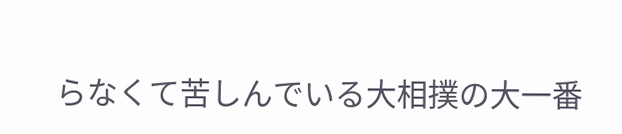らなくて苦しんでいる大相撲の大一番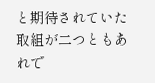と期待されていた取組が二つともあれで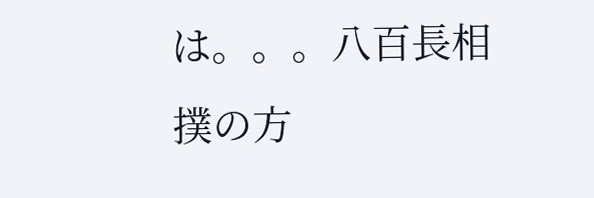は。。。八百長相撲の方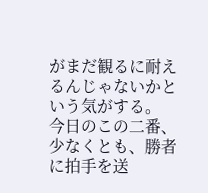がまだ観るに耐えるんじゃないかという気がする。
今日のこの二番、少なくとも、勝者に拍手を送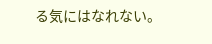る気にはなれない。